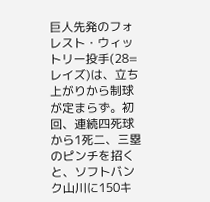巨人先発のフォレスト・ウィットリー投手(28=レイズ)は、立ち上がりから制球が定まらず。初回、連続四死球から1死二、三塁のピンチを招くと、ソフトバンク山川に150キ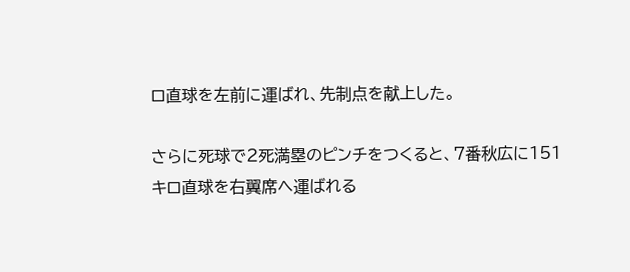ロ直球を左前に運ばれ、先制点を献上した。

さらに死球で2死満塁のピンチをつくると、7番秋広に151キロ直球を右翼席へ運ばれる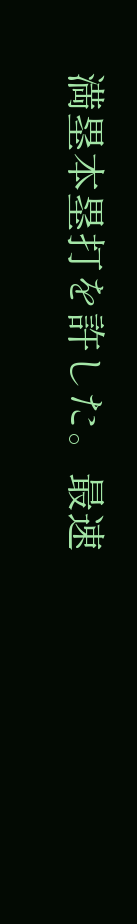満塁本塁打を許した。最速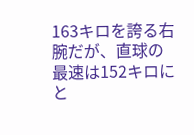163キロを誇る右腕だが、直球の最速は152キロにと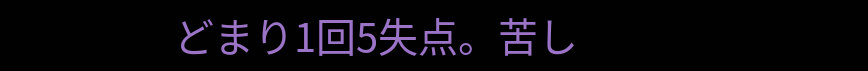どまり1回5失点。苦し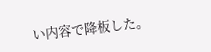い内容で降板した。